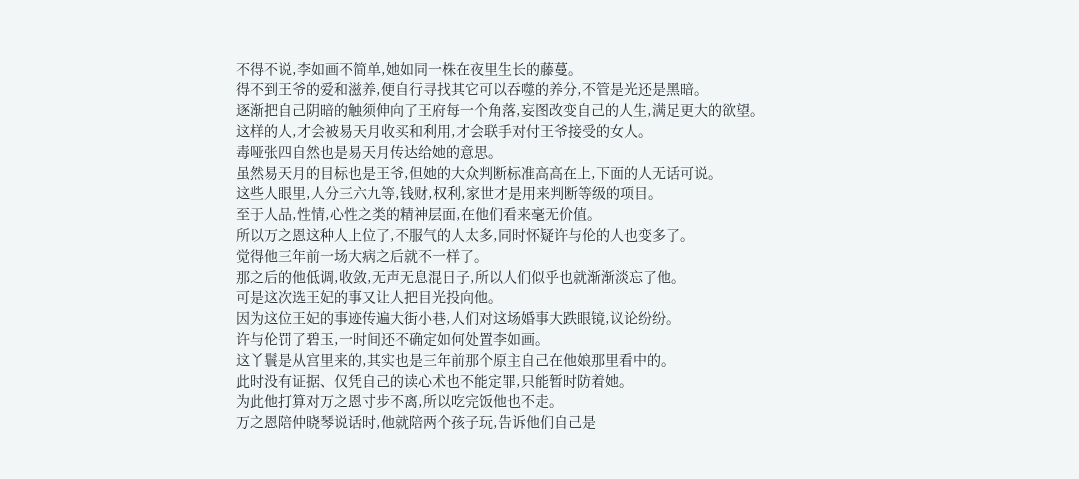不得不说,李如画不简单,她如同一株在夜里生长的藤蔓。
得不到王爷的爱和滋养,便自行寻找其它可以吞噬的养分,不管是光还是黑暗。
逐渐把自己阴暗的触须伸向了王府每一个角落,妄图改变自己的人生,满足更大的欲望。
这样的人,才会被易天月收买和利用,才会联手对付王爷接受的女人。
毒哑张四自然也是易天月传达给她的意思。
虽然易天月的目标也是王爷,但她的大众判断标准高高在上,下面的人无话可说。
这些人眼里,人分三六九等,钱财,权利,家世才是用来判断等级的项目。
至于人品,性情,心性之类的精神层面,在他们看来毫无价值。
所以万之恩这种人上位了,不服气的人太多,同时怀疑许与伦的人也变多了。
觉得他三年前一场大病之后就不一样了。
那之后的他低调,收敛,无声无息混日子,所以人们似乎也就渐渐淡忘了他。
可是这次选王妃的事又让人把目光投向他。
因为这位王妃的事迹传遍大街小巷,人们对这场婚事大跌眼镜,议论纷纷。
许与伦罚了碧玉,一时间还不确定如何处置李如画。
这丫鬟是从宫里来的,其实也是三年前那个原主自己在他娘那里看中的。
此时没有证据、仅凭自己的读心术也不能定罪,只能暂时防着她。
为此他打算对万之恩寸步不离,所以吃完饭他也不走。
万之恩陪仲晓琴说话时,他就陪两个孩子玩,告诉他们自己是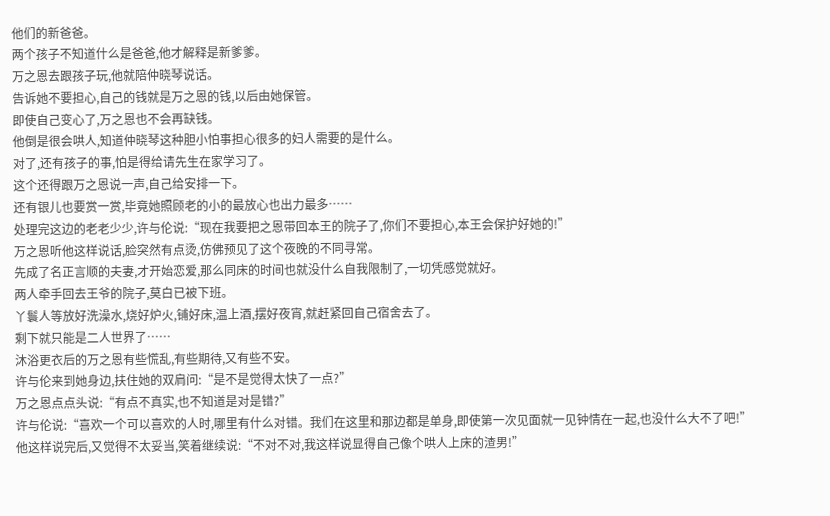他们的新爸爸。
两个孩子不知道什么是爸爸,他才解释是新爹爹。
万之恩去跟孩子玩,他就陪仲晓琴说话。
告诉她不要担心,自己的钱就是万之恩的钱,以后由她保管。
即使自己变心了,万之恩也不会再缺钱。
他倒是很会哄人,知道仲晓琴这种胆小怕事担心很多的妇人需要的是什么。
对了,还有孩子的事,怕是得给请先生在家学习了。
这个还得跟万之恩说一声,自己给安排一下。
还有银儿也要赏一赏,毕竟她照顾老的小的最放心也出力最多……
处理完这边的老老少少,许与伦说:“现在我要把之恩带回本王的院子了,你们不要担心,本王会保护好她的!”
万之恩听他这样说话,脸突然有点烫,仿佛预见了这个夜晚的不同寻常。
先成了名正言顺的夫妻,才开始恋爱,那么同床的时间也就没什么自我限制了,一切凭感觉就好。
两人牵手回去王爷的院子,莫白已被下班。
丫鬟人等放好洗澡水,烧好炉火,铺好床,温上酒,摆好夜宵,就赶紧回自己宿舍去了。
剩下就只能是二人世界了……
沐浴更衣后的万之恩有些慌乱,有些期待,又有些不安。
许与伦来到她身边,扶住她的双肩问:“是不是觉得太快了一点?”
万之恩点点头说:“有点不真实,也不知道是对是错?”
许与伦说:“喜欢一个可以喜欢的人时,哪里有什么对错。我们在这里和那边都是单身,即使第一次见面就一见钟情在一起,也没什么大不了吧!”
他这样说完后,又觉得不太妥当,笑着继续说:“不对不对,我这样说显得自己像个哄人上床的渣男!”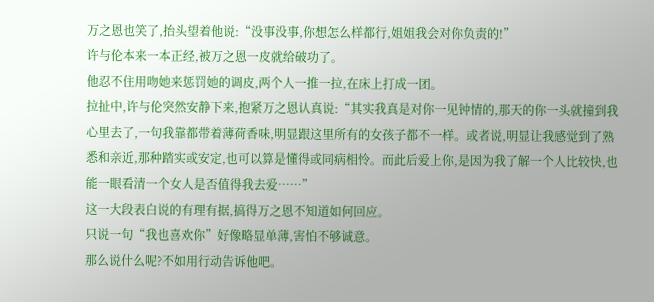万之恩也笑了,抬头望着他说:“没事没事,你想怎么样都行,姐姐我会对你负责的!”
许与伦本来一本正经,被万之恩一皮就给破功了。
他忍不住用吻她来惩罚她的调皮,两个人一推一拉,在床上打成一团。
拉扯中,许与伦突然安静下来,抱紧万之恩认真说:“其实我真是对你一见钟情的,那天的你一头就撞到我心里去了,一句我靠都带着薄荷香味,明显跟这里所有的女孩子都不一样。或者说,明显让我感觉到了熟悉和亲近,那种踏实或安定,也可以算是懂得或同病相怜。而此后爱上你,是因为我了解一个人比较快,也能一眼看清一个女人是否值得我去爱……”
这一大段表白说的有理有据,搞得万之恩不知道如何回应。
只说一句“我也喜欢你”好像略显单薄,害怕不够诚意。
那么说什么呢?不如用行动告诉他吧。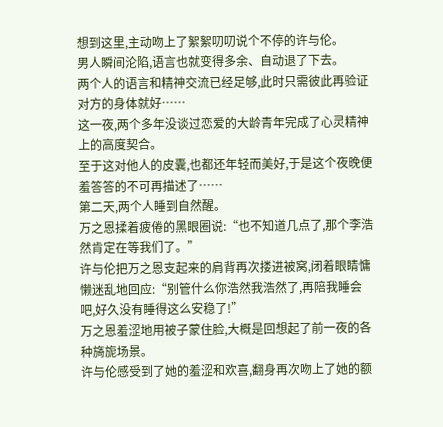想到这里,主动吻上了絮絮叨叨说个不停的许与伦。
男人瞬间沦陷,语言也就变得多余、自动退了下去。
两个人的语言和精神交流已经足够,此时只需彼此再验证对方的身体就好……
这一夜,两个多年没谈过恋爱的大龄青年完成了心灵精神上的高度契合。
至于这对他人的皮囊,也都还年轻而美好,于是这个夜晚便羞答答的不可再描述了……
第二天,两个人睡到自然醒。
万之恩揉着疲倦的黑眼圈说:“也不知道几点了,那个李浩然肯定在等我们了。”
许与伦把万之恩支起来的肩背再次搂进被窝,闭着眼睛慵懒迷乱地回应:“别管什么你浩然我浩然了,再陪我睡会吧,好久没有睡得这么安稳了!”
万之恩羞涩地用被子蒙住脸,大概是回想起了前一夜的各种旖旎场景。
许与伦感受到了她的羞涩和欢喜,翻身再次吻上了她的额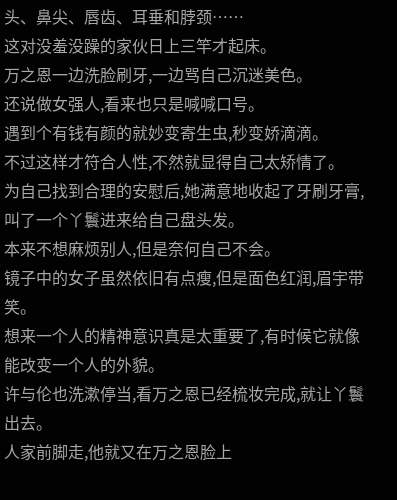头、鼻尖、唇齿、耳垂和脖颈……
这对没羞没躁的家伙日上三竿才起床。
万之恩一边洗脸刷牙,一边骂自己沉迷美色。
还说做女强人,看来也只是喊喊口号。
遇到个有钱有颜的就妙变寄生虫,秒变娇滴滴。
不过这样才符合人性,不然就显得自己太矫情了。
为自己找到合理的安慰后,她满意地收起了牙刷牙膏,叫了一个丫鬟进来给自己盘头发。
本来不想麻烦别人,但是奈何自己不会。
镜子中的女子虽然依旧有点瘦,但是面色红润,眉宇带笑。
想来一个人的精神意识真是太重要了,有时候它就像能改变一个人的外貌。
许与伦也洗漱停当,看万之恩已经梳妆完成,就让丫鬟出去。
人家前脚走,他就又在万之恩脸上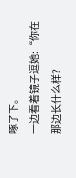啄了下。
一边看着镜子逗她:“你在那边长什么样?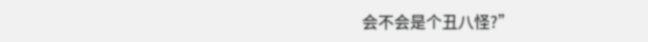会不会是个丑八怪?”